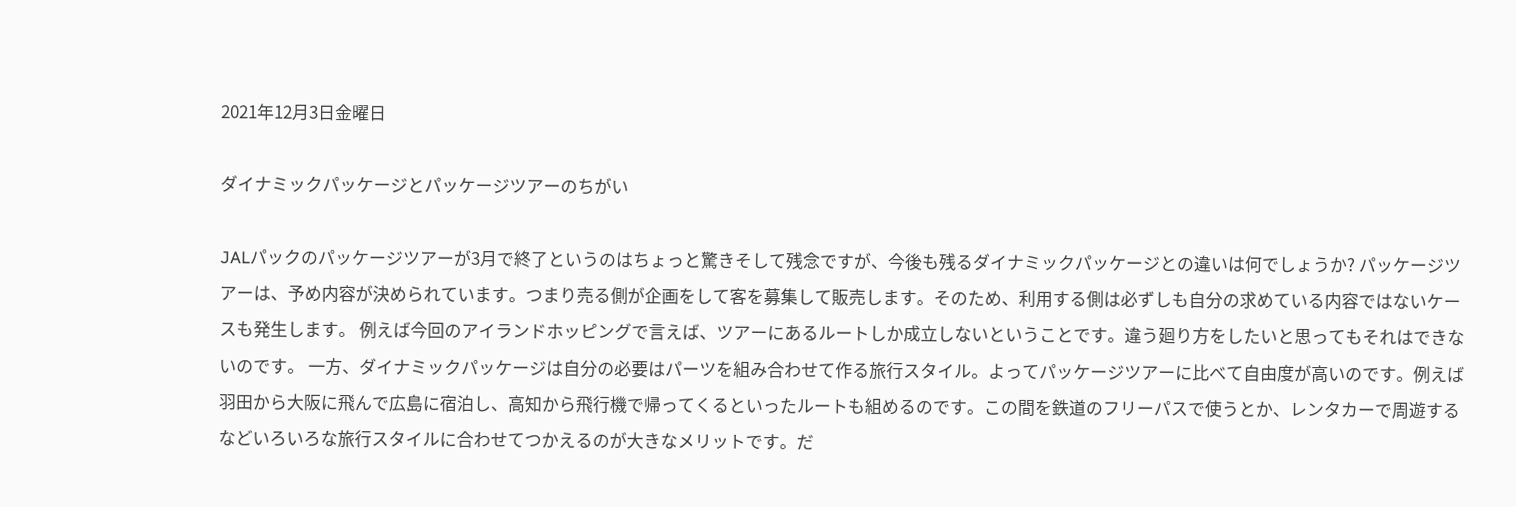2021年12月3日金曜日

ダイナミックパッケージとパッケージツアーのちがい

JALパックのパッケージツアーが3月で終了というのはちょっと驚きそして残念ですが、今後も残るダイナミックパッケージとの違いは何でしょうか? パッケージツアーは、予め内容が決められています。つまり売る側が企画をして客を募集して販売します。そのため、利用する側は必ずしも自分の求めている内容ではないケースも発生します。 例えば今回のアイランドホッピングで言えば、ツアーにあるルートしか成立しないということです。違う廻り方をしたいと思ってもそれはできないのです。 一方、ダイナミックパッケージは自分の必要はパーツを組み合わせて作る旅行スタイル。よってパッケージツアーに比べて自由度が高いのです。例えば羽田から大阪に飛んで広島に宿泊し、高知から飛行機で帰ってくるといったルートも組めるのです。この間を鉄道のフリーパスで使うとか、レンタカーで周遊するなどいろいろな旅行スタイルに合わせてつかえるのが大きなメリットです。だ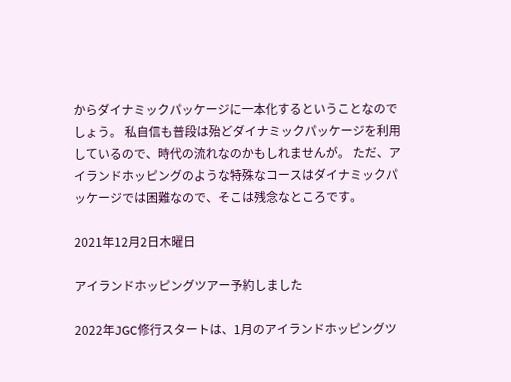からダイナミックパッケージに一本化するということなのでしょう。 私自信も普段は殆どダイナミックパッケージを利用しているので、時代の流れなのかもしれませんが。 ただ、アイランドホッピングのような特殊なコースはダイナミックパッケージでは困難なので、そこは残念なところです。

2021年12月2日木曜日

アイランドホッピングツアー予約しました

2022年JGC修行スタートは、1月のアイランドホッピングツ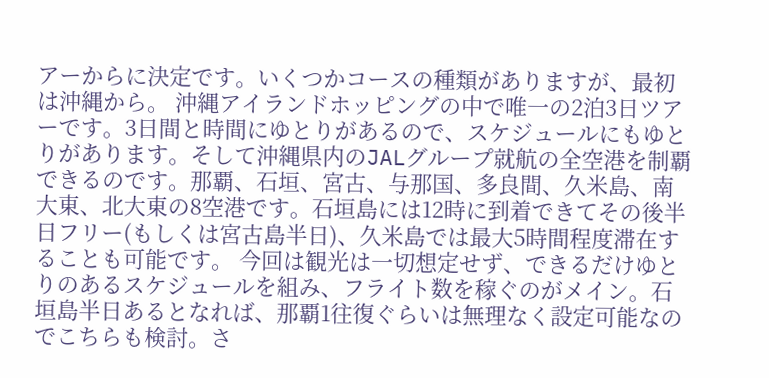アーからに決定です。いくつかコースの種類がありますが、最初は沖縄から。 沖縄アイランドホッピングの中で唯一の2泊3日ツアーです。3日間と時間にゆとりがあるので、スケジュールにもゆとりがあります。そして沖縄県内のJALグループ就航の全空港を制覇できるのです。那覇、石垣、宮古、与那国、多良間、久米島、南大東、北大東の8空港です。石垣島には12時に到着できてその後半日フリー(もしくは宮古島半日)、久米島では最大5時間程度滞在することも可能です。 今回は観光は一切想定せず、できるだけゆとりのあるスケジュールを組み、フライト数を稼ぐのがメイン。石垣島半日あるとなれば、那覇1往復ぐらいは無理なく設定可能なのでこちらも検討。さ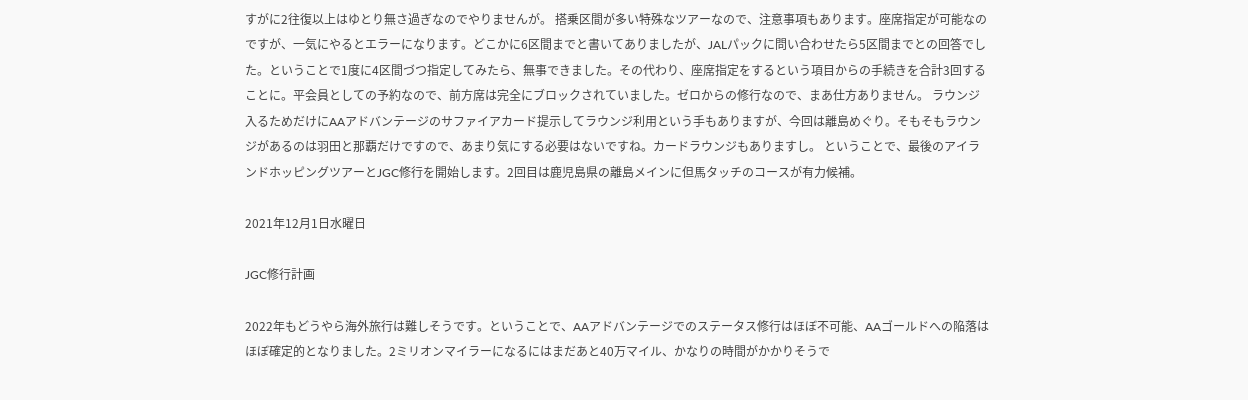すがに2往復以上はゆとり無さ過ぎなのでやりませんが。 搭乗区間が多い特殊なツアーなので、注意事項もあります。座席指定が可能なのですが、一気にやるとエラーになります。どこかに6区間までと書いてありましたが、JALパックに問い合わせたら5区間までとの回答でした。ということで1度に4区間づつ指定してみたら、無事できました。その代わり、座席指定をするという項目からの手続きを合計3回することに。平会員としての予約なので、前方席は完全にブロックされていました。ゼロからの修行なので、まあ仕方ありません。 ラウンジ入るためだけにAAアドバンテージのサファイアカード提示してラウンジ利用という手もありますが、今回は離島めぐり。そもそもラウンジがあるのは羽田と那覇だけですので、あまり気にする必要はないですね。カードラウンジもありますし。 ということで、最後のアイランドホッピングツアーとJGC修行を開始します。2回目は鹿児島県の離島メインに但馬タッチのコースが有力候補。

2021年12月1日水曜日

JGC修行計画

2022年もどうやら海外旅行は難しそうです。ということで、AAアドバンテージでのステータス修行はほぼ不可能、AAゴールドへの陥落はほぼ確定的となりました。2ミリオンマイラーになるにはまだあと40万マイル、かなりの時間がかかりそうで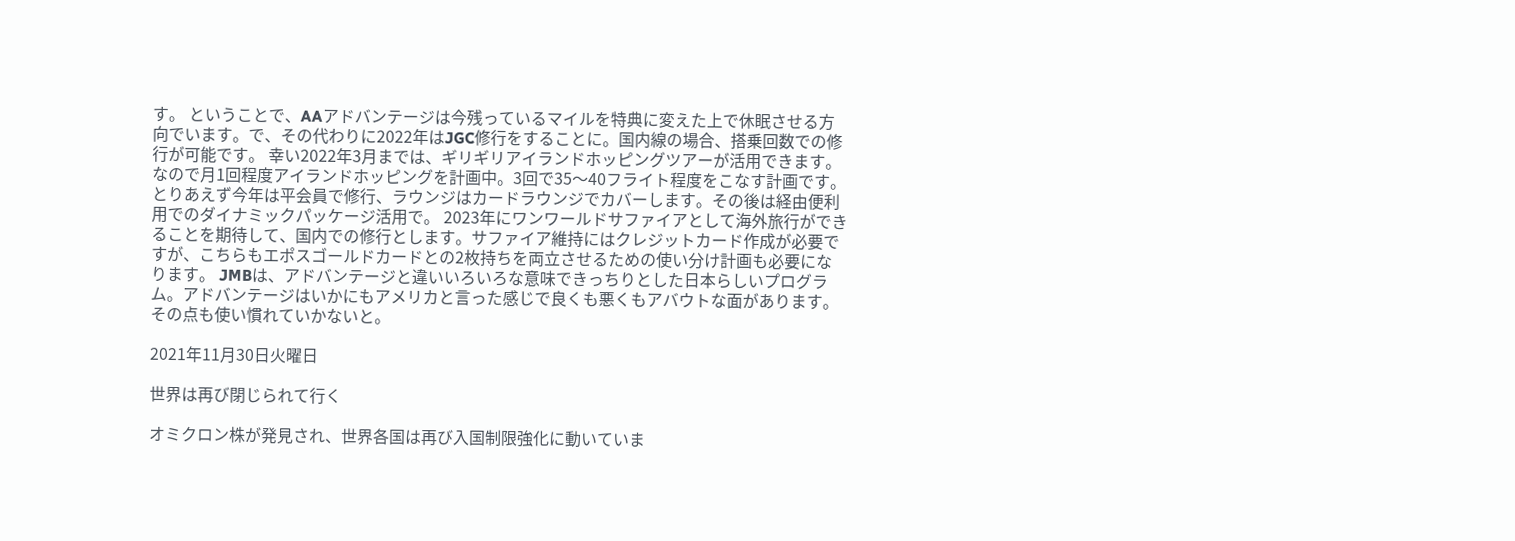す。 ということで、AAアドバンテージは今残っているマイルを特典に変えた上で休眠させる方向でいます。で、その代わりに2022年はJGC修行をすることに。国内線の場合、搭乗回数での修行が可能です。 幸い2022年3月までは、ギリギリアイランドホッピングツアーが活用できます。なので月1回程度アイランドホッピングを計画中。3回で35〜40フライト程度をこなす計画です。とりあえず今年は平会員で修行、ラウンジはカードラウンジでカバーします。その後は経由便利用でのダイナミックパッケージ活用で。 2023年にワンワールドサファイアとして海外旅行ができることを期待して、国内での修行とします。サファイア維持にはクレジットカード作成が必要ですが、こちらもエポスゴールドカードとの2枚持ちを両立させるための使い分け計画も必要になります。 JMBは、アドバンテージと違いいろいろな意味できっちりとした日本らしいプログラム。アドバンテージはいかにもアメリカと言った感じで良くも悪くもアバウトな面があります。その点も使い慣れていかないと。

2021年11月30日火曜日

世界は再び閉じられて行く

オミクロン株が発見され、世界各国は再び入国制限強化に動いていま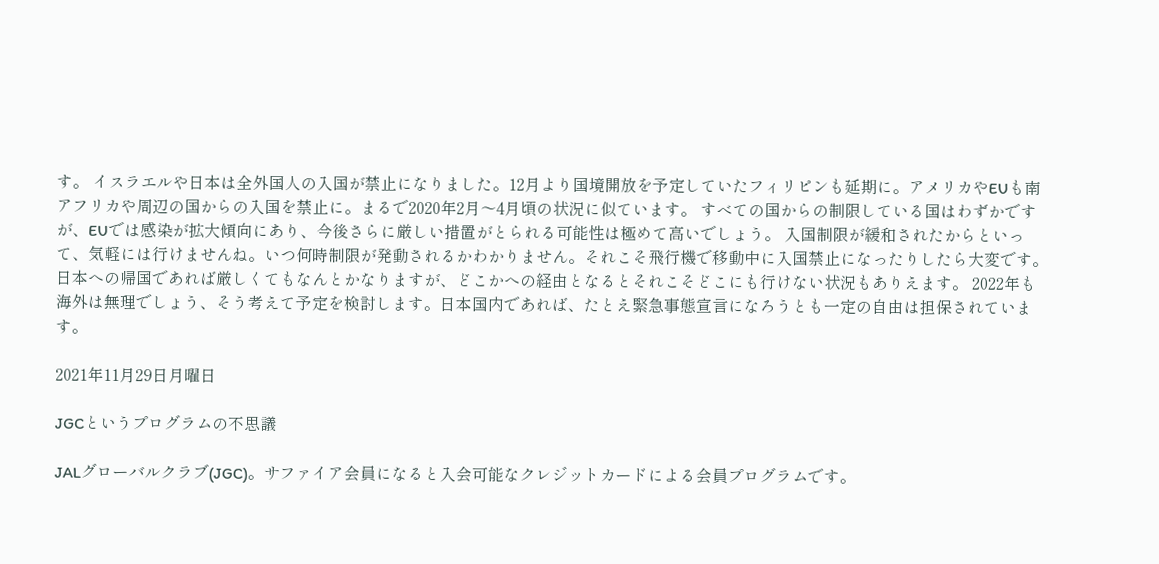す。 イスラエルや日本は全外国人の入国が禁止になりました。12月より国境開放を予定していたフィリピンも延期に。アメリカやEUも南アフリカや周辺の国からの入国を禁止に。まるで2020年2月〜4月頃の状況に似ています。 すべての国からの制限している国はわずかですが、EUでは感染が拡大傾向にあり、今後さらに厳しい措置がとられる可能性は極めて高いでしょう。 入国制限が緩和されたからといって、気軽には行けませんね。いつ何時制限が発動されるかわかりません。それこそ飛行機で移動中に入国禁止になったりしたら大変です。日本への帰国であれば厳しくてもなんとかなりますが、どこかへの経由となるとそれこそどこにも行けない状況もありえます。 2022年も海外は無理でしょう、そう考えて予定を検討します。日本国内であれば、たとえ緊急事態宣言になろうとも一定の自由は担保されています。

2021年11月29日月曜日

JGCというプログラムの不思議

JALグローバルクラブ(JGC)。サファイア会員になると入会可能なクレジットカードによる会員プログラムです。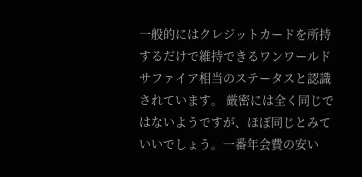一般的にはクレジットカードを所持するだけで維持できるワンワールドサファイア相当のステータスと認識されています。 厳密には全く同じではないようですが、ほぼ同じとみていいでしょう。一番年会費の安い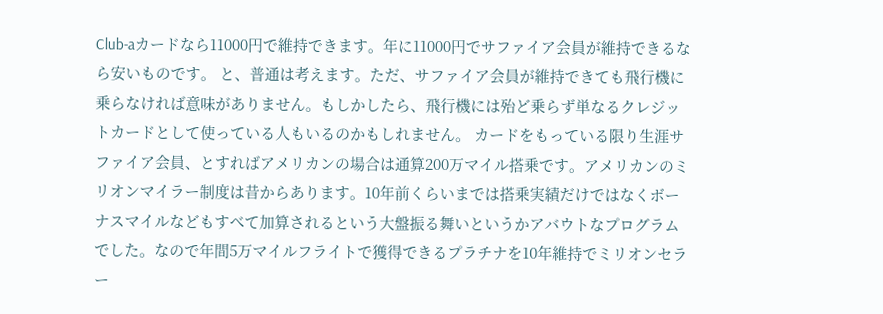Club-aカードなら11000円で維持できます。年に11000円でサファイア会員が維持できるなら安いものです。 と、普通は考えます。ただ、サファイア会員が維持できても飛行機に乗らなければ意味がありません。もしかしたら、飛行機には殆ど乗らず単なるクレジットカードとして使っている人もいるのかもしれません。 カードをもっている限り生涯サファイア会員、とすればアメリカンの場合は通算200万マイル搭乗です。アメリカンのミリオンマイラー制度は昔からあります。10年前くらいまでは搭乗実績だけではなくボーナスマイルなどもすべて加算されるという大盤振る舞いというかアバウトなプログラムでした。なので年間5万マイルフライトで獲得できるプラチナを10年維持でミリオンセラー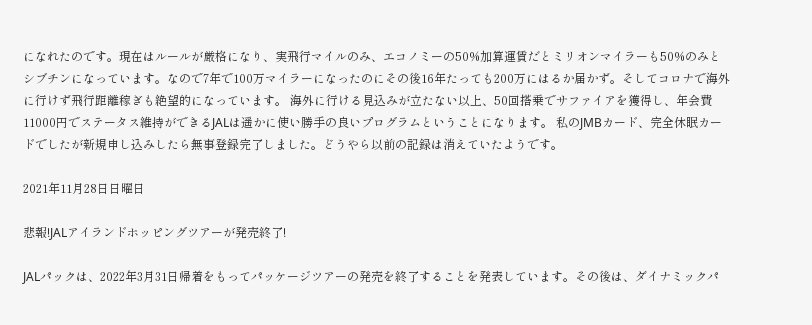になれたのです。現在はルールが厳格になり、実飛行マイルのみ、エコノミーの50%加算運賃だとミリオンマイラーも50%のみとシブチンになっています。なので7年で100万マイラーになったのにその後16年たっても200万にはるか届かず。そしてコロナで海外に行けず飛行距離稼ぎも絶望的になっています。 海外に行ける見込みが立たない以上、50回搭乗でサファイアを獲得し、年会費11000円でステータス維持ができるJALは遥かに使い勝手の良いプログラムということになります。 私のJMBカード、完全休眠カードでしたが新規申し込みしたら無事登録完了しました。どうやら以前の記録は消えていたようです。

2021年11月28日日曜日

悲報!JALアイランドホッピングツアーが発売終了!

JALパックは、2022年3月31日帰着をもってパッケージツアーの発売を終了することを発表しています。その後は、ダイナミックパ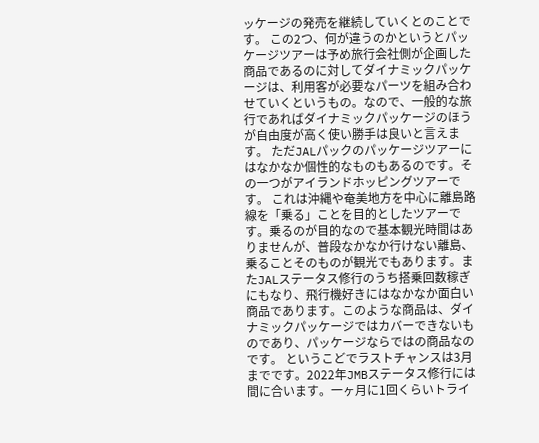ッケージの発売を継続していくとのことです。 この2つ、何が違うのかというとパッケージツアーは予め旅行会社側が企画した商品であるのに対してダイナミックパッケージは、利用客が必要なパーツを組み合わせていくというもの。なので、一般的な旅行であればダイナミックパッケージのほうが自由度が高く使い勝手は良いと言えます。 ただJALパックのパッケージツアーにはなかなか個性的なものもあるのです。その一つがアイランドホッピングツアーです。 これは沖縄や奄美地方を中心に離島路線を「乗る」ことを目的としたツアーです。乗るのが目的なので基本観光時間はありませんが、普段なかなか行けない離島、乗ることそのものが観光でもあります。またJALステータス修行のうち搭乗回数稼ぎにもなり、飛行機好きにはなかなか面白い商品であります。このような商品は、ダイナミックパッケージではカバーできないものであり、パッケージならではの商品なのです。 というこどでラストチャンスは3月までです。2022年JMBステータス修行には間に合います。一ヶ月に1回くらいトライ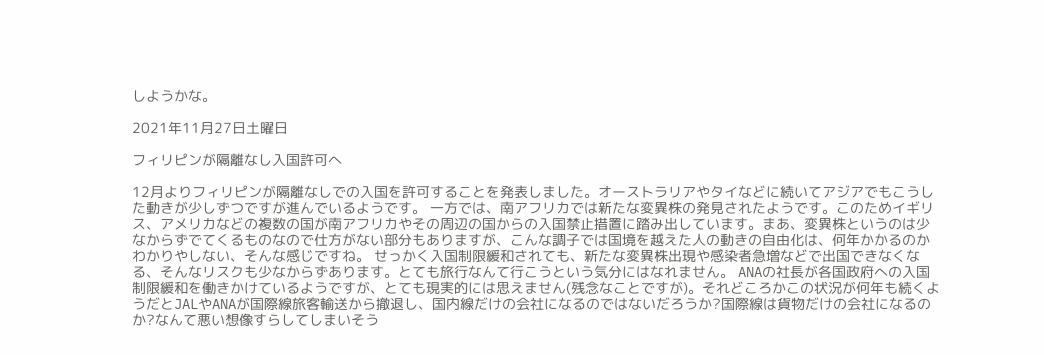しようかな。

2021年11月27日土曜日

フィリピンが隔離なし入国許可へ

12月よりフィリピンが隔離なしでの入国を許可することを発表しました。オーストラリアやタイなどに続いてアジアでもこうした動きが少しずつですが進んでいるようです。 一方では、南アフリカでは新たな変異株の発見されたようです。このためイギリス、アメリカなどの複数の国が南アフリカやその周辺の国からの入国禁止措置に踏み出しています。まあ、変異株というのは少なからずでてくるものなので仕方がない部分もありますが、こんな調子では国境を越えた人の動きの自由化は、何年かかるのかわかりやしない、そんな感じですね。 せっかく入国制限緩和されても、新たな変異株出現や感染者急増などで出国できなくなる、そんなリスクも少なからずあります。とても旅行なんて行こうという気分にはなれません。 ANAの社長が各国政府への入国制限緩和を働きかけているようですが、とても現実的には思えません(残念なことですが)。それどころかこの状況が何年も続くようだとJALやANAが国際線旅客輸送から撤退し、国内線だけの会社になるのではないだろうか?国際線は貨物だけの会社になるのか?なんて悪い想像すらしてしまいそう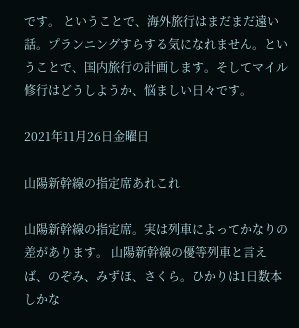です。 ということで、海外旅行はまだまだ遠い話。プランニングすらする気になれません。ということで、国内旅行の計画します。そしてマイル修行はどうしようか、悩ましい日々です。

2021年11月26日金曜日

山陽新幹線の指定席あれこれ

山陽新幹線の指定席。実は列車によってかなりの差があります。 山陽新幹線の優等列車と言えば、のぞみ、みずほ、さくら。ひかりは1日数本しかな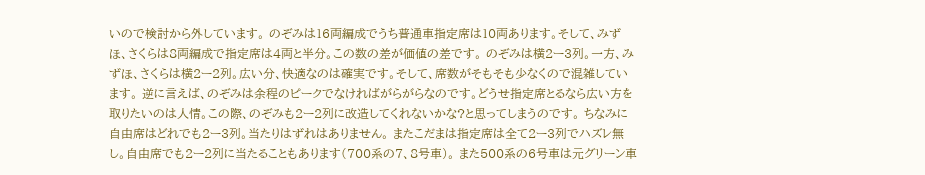いので検討から外しています。 のぞみは16両編成でうち普通車指定席は10両あります。そして、みずほ、さくらは8両編成で指定席は4両と半分。この数の差が価値の差です。 のぞみは横2ー3列。一方、みずほ、さくらは横2ー2列。広い分、快適なのは確実です。そして、席数がそもそも少なくので混雑しています。 逆に言えば、のぞみは余程のピークでなければがらがらなのです。どうせ指定席とるなら広い方を取りたいのは人情。この際、のぞみも2ー2列に改造してくれないかな?と思ってしまうのです。 ちなみに自由席はどれでも2ー3列。当たりはずれはありません。 またこだまは指定席は全て2ー3列でハズレ無し。自由席でも2ー2列に当たることもあります(700系の7、8号車)。 また500系の6号車は元グリーン車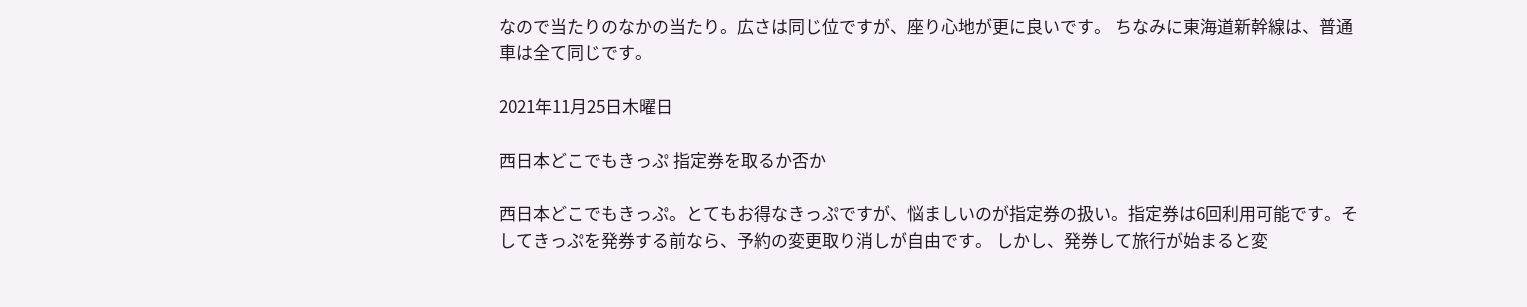なので当たりのなかの当たり。広さは同じ位ですが、座り心地が更に良いです。 ちなみに東海道新幹線は、普通車は全て同じです。

2021年11月25日木曜日

西日本どこでもきっぷ 指定券を取るか否か

西日本どこでもきっぷ。とてもお得なきっぷですが、悩ましいのが指定券の扱い。指定券は6回利用可能です。そしてきっぷを発券する前なら、予約の変更取り消しが自由です。 しかし、発券して旅行が始まると変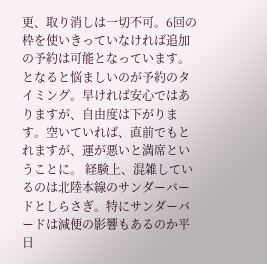更、取り消しは一切不可。6回の枠を使いきっていなければ追加の予約は可能となっています。 となると悩ましいのが予約のタイミング。早ければ安心ではありますが、自由度は下がります。空いていれば、直前でもとれますが、運が悪いと満席ということに。 経験上、混雑しているのは北陸本線のサンダーバードとしらさぎ。特にサンダーバードは減便の影響もあるのか平日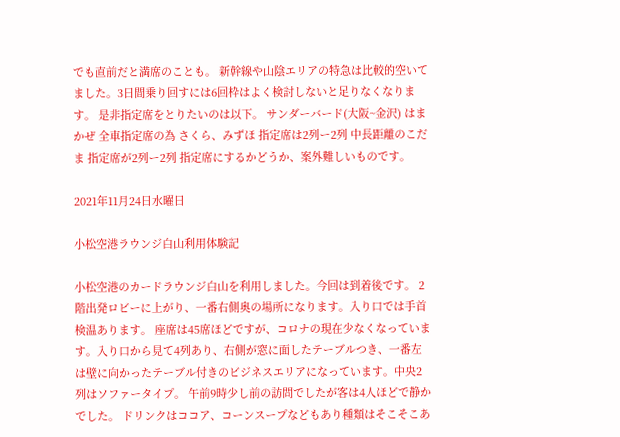でも直前だと満席のことも。 新幹線や山陰エリアの特急は比較的空いてました。3日間乗り回すには6回枠はよく検討しないと足りなくなります。 是非指定席をとりたいのは以下。 サンダーバード(大阪~金沢) はまかぜ 全車指定席の為 さくら、みずほ 指定席は2列ー2列 中長距離のこだま 指定席が2列ー2列 指定席にするかどうか、案外難しいものです。

2021年11月24日水曜日

小松空港ラウンジ白山利用体験記

小松空港のカードラウンジ白山を利用しました。今回は到着後です。 2階出発ロビーに上がり、一番右側奥の場所になります。入り口では手首検温あります。 座席は45席ほどですが、コロナの現在少なくなっています。入り口から見て4列あり、右側が窓に面したテーブルつき、一番左は壁に向かったテーブル付きのビジネスエリアになっています。中央2列はソファータイプ。 午前9時少し前の訪問でしたが客は4人ほどで静かでした。 ドリンクはココア、コーンスープなどもあり種類はそこそこあ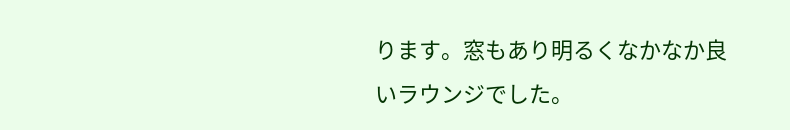ります。窓もあり明るくなかなか良いラウンジでした。